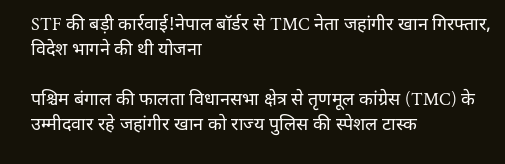STF की बड़ी कार्रवाई!नेपाल बॉर्डर से TMC नेता जहांगीर खान गिरफ्तार, विदेश भागने की थी योजना

पश्चिम बंगाल की फालता विधानसभा क्षेत्र से तृणमूल कांग्रेस (TMC) के उम्मीदवार रहे जहांगीर खान को राज्य पुलिस की स्पेशल टास्क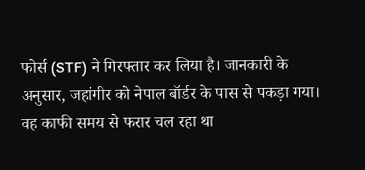फोर्स (STF) ने गिरफ्तार कर लिया है। जानकारी के अनुसार, जहांगीर को नेपाल बॉर्डर के पास से पकड़ा गया। वह काफी समय से फरार चल रहा था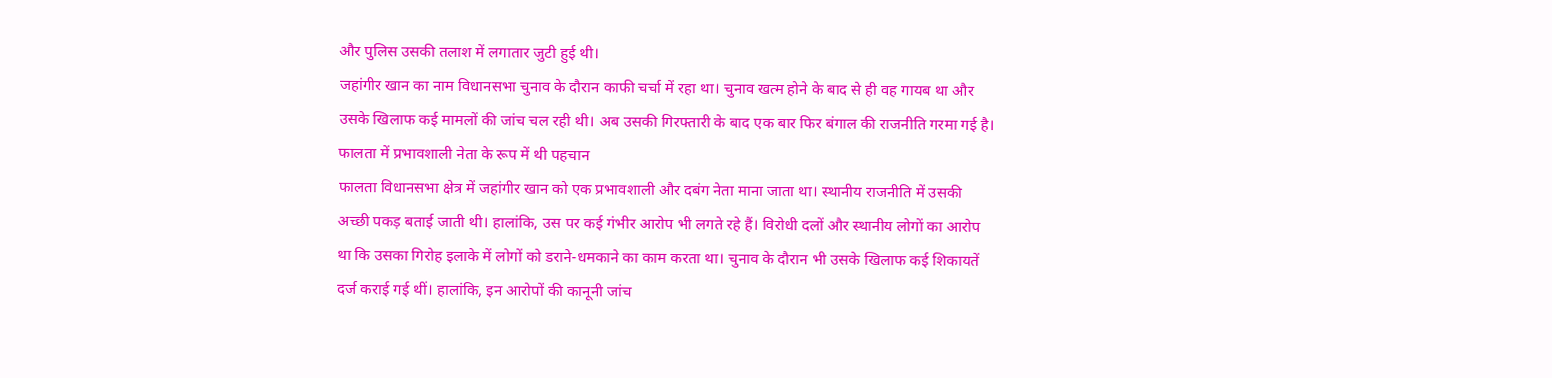और पुलिस उसकी तलाश में लगातार जुटी हुई थी।
जहांगीर खान का नाम विधानसभा चुनाव के दौरान काफी चर्चा में रहा था। चुनाव खत्म होने के बाद से ही वह गायब था और उसके खिलाफ कई मामलों की जांच चल रही थी। अब उसकी गिरफ्तारी के बाद एक बार फिर बंगाल की राजनीति गरमा गई है।
फालता में प्रभावशाली नेता के रूप में थी पहचान
फालता विधानसभा क्षेत्र में जहांगीर खान को एक प्रभावशाली और दबंग नेता माना जाता था। स्थानीय राजनीति में उसकी अच्छी पकड़ बताई जाती थी। हालांकि, उस पर कई गंभीर आरोप भी लगते रहे हैं। विरोधी दलों और स्थानीय लोगों का आरोप था कि उसका गिरोह इलाके में लोगों को डराने-धमकाने का काम करता था। चुनाव के दौरान भी उसके खिलाफ कई शिकायतें दर्ज कराई गई थीं। हालांकि, इन आरोपों की कानूनी जांच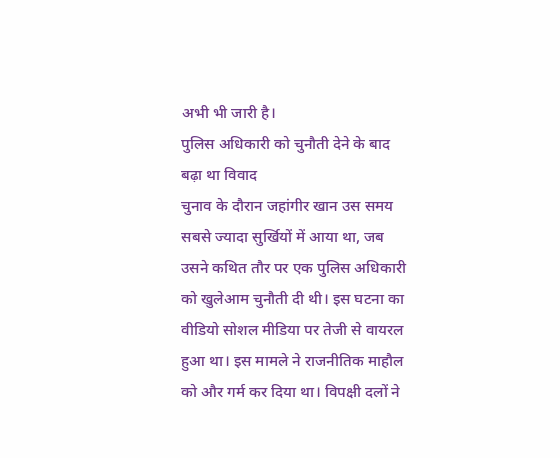अभी भी जारी है।
पुलिस अधिकारी को चुनौती देने के बाद बढ़ा था विवाद
चुनाव के दौरान जहांगीर खान उस समय सबसे ज्यादा सुर्खियों में आया था, जब उसने कथित तौर पर एक पुलिस अधिकारी को खुलेआम चुनौती दी थी। इस घटना का वीडियो सोशल मीडिया पर तेजी से वायरल हुआ था। इस मामले ने राजनीतिक माहौल को और गर्म कर दिया था। विपक्षी दलों ने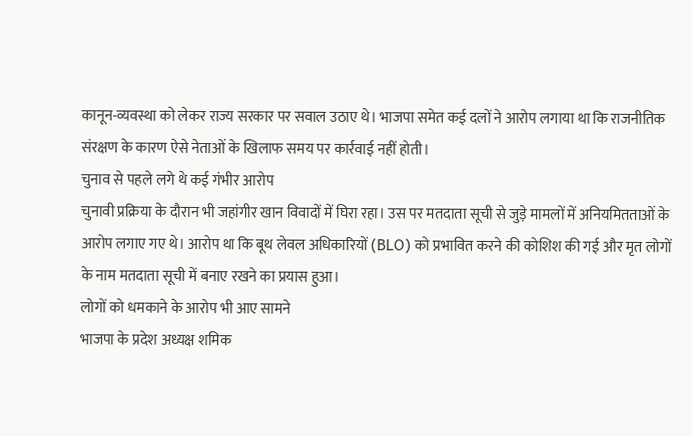कानून-व्यवस्था को लेकर राज्य सरकार पर सवाल उठाए थे। भाजपा समेत कई दलों ने आरोप लगाया था कि राजनीतिक संरक्षण के कारण ऐसे नेताओं के खिलाफ समय पर कार्रवाई नहीं होती।
चुनाव से पहले लगे थे कई गंभीर आरोप
चुनावी प्रक्रिया के दौरान भी जहांगीर खान विवादों में घिरा रहा। उस पर मतदाता सूची से जुड़े मामलों में अनियमितताओं के आरोप लगाए गए थे। आरोप था कि बूथ लेवल अधिकारियों (BLO) को प्रभावित करने की कोशिश की गई और मृत लोगों के नाम मतदाता सूची में बनाए रखने का प्रयास हुआ।
लोगों को धमकाने के आरोप भी आए सामने
भाजपा के प्रदेश अध्यक्ष शमिक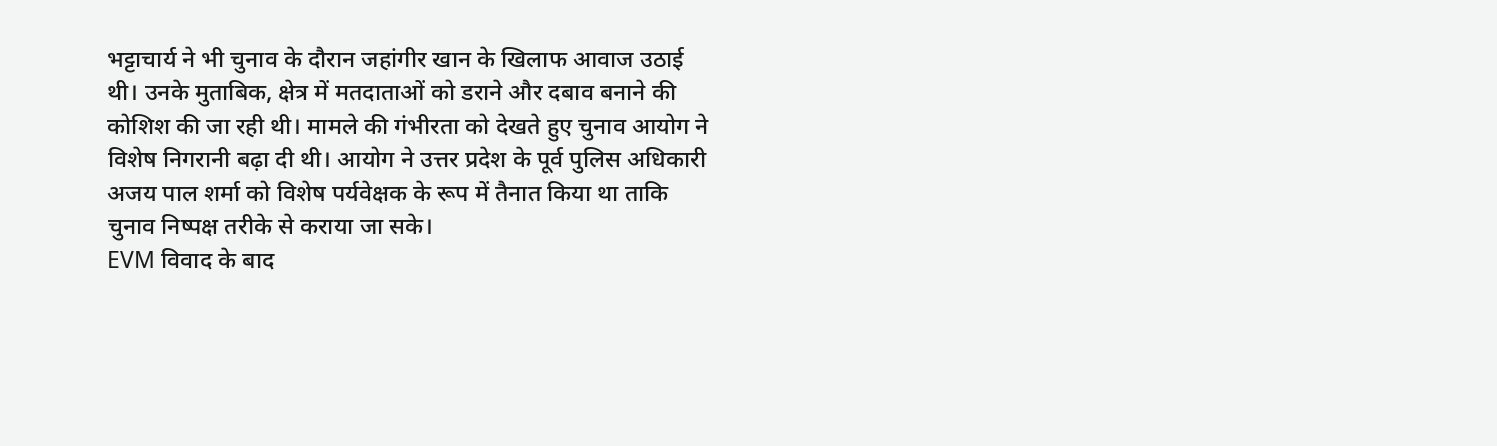भट्टाचार्य ने भी चुनाव के दौरान जहांगीर खान के खिलाफ आवाज उठाई थी। उनके मुताबिक, क्षेत्र में मतदाताओं को डराने और दबाव बनाने की कोशिश की जा रही थी। मामले की गंभीरता को देखते हुए चुनाव आयोग ने विशेष निगरानी बढ़ा दी थी। आयोग ने उत्तर प्रदेश के पूर्व पुलिस अधिकारी अजय पाल शर्मा को विशेष पर्यवेक्षक के रूप में तैनात किया था ताकि चुनाव निष्पक्ष तरीके से कराया जा सके।
EVM विवाद के बाद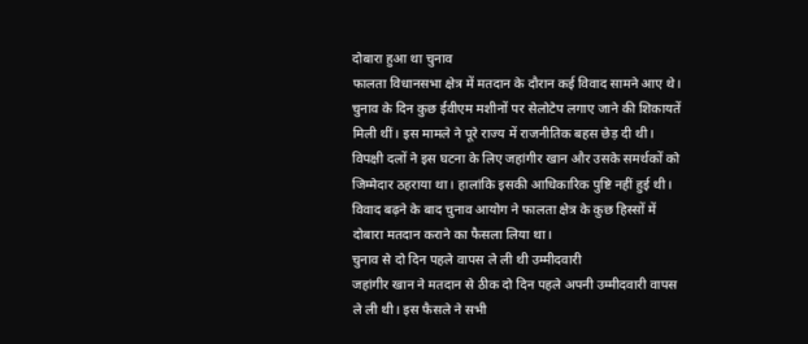दोबारा हुआ था चुनाव
फालता विधानसभा क्षेत्र में मतदान के दौरान कई विवाद सामने आए थे। चुनाव के दिन कुछ ईवीएम मशीनों पर सेलोटेप लगाए जाने की शिकायतें मिली थीं। इस मामले ने पूरे राज्य में राजनीतिक बहस छेड़ दी थी।
विपक्षी दलों ने इस घटना के लिए जहांगीर खान और उसके समर्थकों को जिम्मेदार ठहराया था। हालांकि इसकी आधिकारिक पुष्टि नहीं हुई थी। विवाद बढ़ने के बाद चुनाव आयोग ने फालता क्षेत्र के कुछ हिस्सों में दोबारा मतदान कराने का फैसला लिया था।
चुनाव से दो दिन पहले वापस ले ली थी उम्मीदवारी
जहांगीर खान ने मतदान से ठीक दो दिन पहले अपनी उम्मीदवारी वापस ले ली थी। इस फैसले ने सभी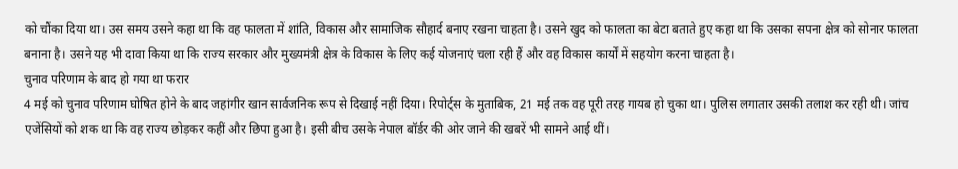को चौंका दिया था। उस समय उसने कहा था कि वह फालता में शांति, विकास और सामाजिक सौहार्द बनाए रखना चाहता है। उसने खुद को फालता का बेटा बताते हुए कहा था कि उसका सपना क्षेत्र को सोनार फालता बनाना है। उसने यह भी दावा किया था कि राज्य सरकार और मुख्यमंत्री क्षेत्र के विकास के लिए कई योजनाएं चला रही हैं और वह विकास कार्यों में सहयोग करना चाहता है।
चुनाव परिणाम के बाद हो गया था फरार
4 मई को चुनाव परिणाम घोषित होने के बाद जहांगीर खान सार्वजनिक रूप से दिखाई नहीं दिया। रिपोर्ट्स के मुताबिक, 21 मई तक वह पूरी तरह गायब हो चुका था। पुलिस लगातार उसकी तलाश कर रही थी। जांच एजेंसियों को शक था कि वह राज्य छोड़कर कहीं और छिपा हुआ है। इसी बीच उसके नेपाल बॉर्डर की ओर जाने की खबरें भी सामने आई थीं।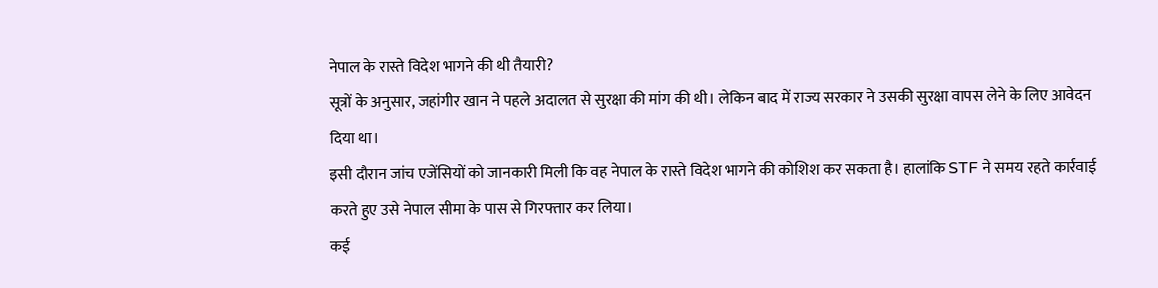नेपाल के रास्ते विदेश भागने की थी तैयारी?
सूत्रों के अनुसार, जहांगीर खान ने पहले अदालत से सुरक्षा की मांग की थी। लेकिन बाद में राज्य सरकार ने उसकी सुरक्षा वापस लेने के लिए आवेदन दिया था।
इसी दौरान जांच एजेंसियों को जानकारी मिली कि वह नेपाल के रास्ते विदेश भागने की कोशिश कर सकता है। हालांकि STF ने समय रहते कार्रवाई करते हुए उसे नेपाल सीमा के पास से गिरफ्तार कर लिया।
कई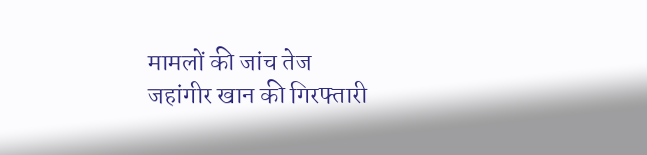मामलों की जांच तेज
जहांगीर खान की गिरफ्तारी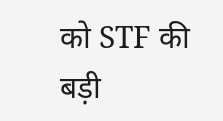को STF की बड़ी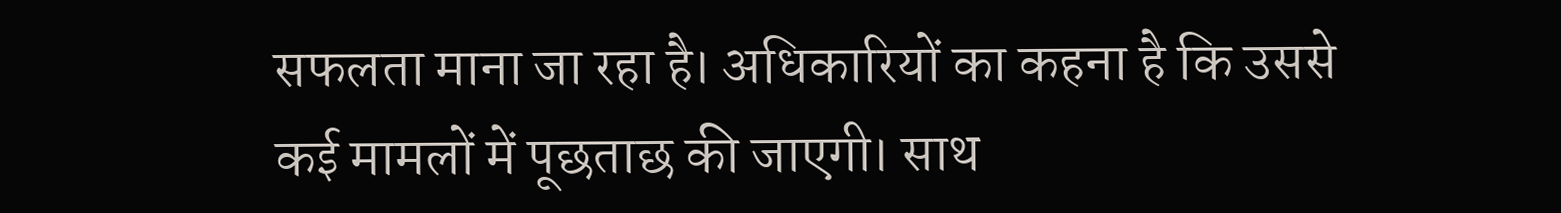सफलता माना जा रहा है। अधिकारियों का कहना है कि उससे कई मामलों में पूछताछ की जाएगी। साथ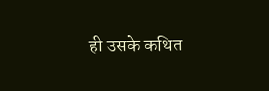ही उसके कथित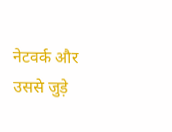नेटवर्क और उससे जुड़े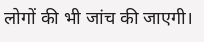लोगों की भी जांच की जाएगी।